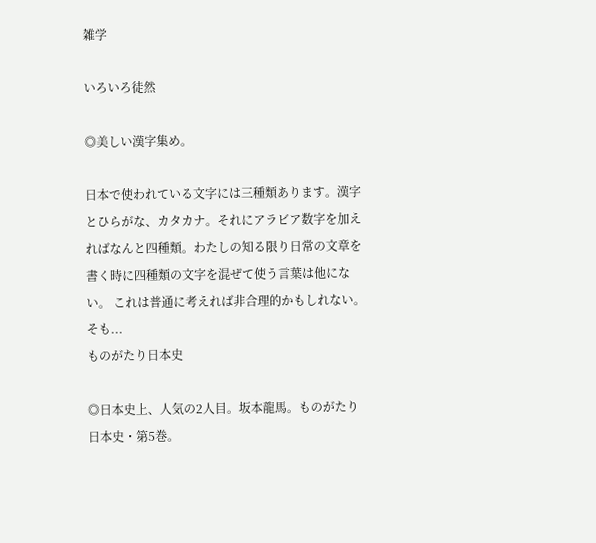雑学

いろいろ徒然

◎美しい漢字集め。

日本で使われている文字には三種類あります。漢字とひらがな、カタカナ。それにアラビア数字を加えればなんと四種類。わたしの知る限り日常の文章を書く時に四種類の文字を混ぜて使う言葉は他にない。 これは普通に考えれば非合理的かもしれない。そも...
ものがたり日本史

◎日本史上、人気の2人目。坂本龍馬。ものがたり日本史・第5巻。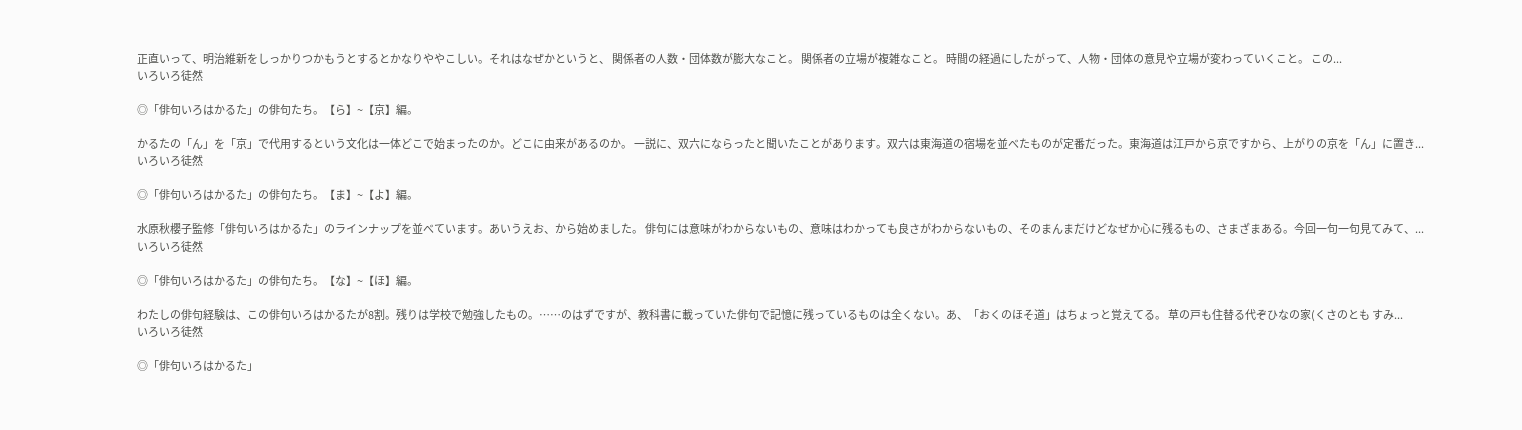正直いって、明治維新をしっかりつかもうとするとかなりややこしい。それはなぜかというと、 関係者の人数・団体数が膨大なこと。 関係者の立場が複雑なこと。 時間の経過にしたがって、人物・団体の意見や立場が変わっていくこと。 この...
いろいろ徒然

◎「俳句いろはかるた」の俳句たち。【ら】~【京】編。

かるたの「ん」を「京」で代用するという文化は一体どこで始まったのか。どこに由来があるのか。 一説に、双六にならったと聞いたことがあります。双六は東海道の宿場を並べたものが定番だった。東海道は江戸から京ですから、上がりの京を「ん」に置き...
いろいろ徒然

◎「俳句いろはかるた」の俳句たち。【ま】~【よ】編。

水原秋櫻子監修「俳句いろはかるた」のラインナップを並べています。あいうえお、から始めました。 俳句には意味がわからないもの、意味はわかっても良さがわからないもの、そのまんまだけどなぜか心に残るもの、さまざまある。今回一句一句見てみて、...
いろいろ徒然

◎「俳句いろはかるた」の俳句たち。【な】~【ほ】編。

わたしの俳句経験は、この俳句いろはかるたが8割。残りは学校で勉強したもの。……のはずですが、教科書に載っていた俳句で記憶に残っているものは全くない。あ、「おくのほそ道」はちょっと覚えてる。 草の戸も住替る代ぞひなの家(くさのとも すみ...
いろいろ徒然

◎「俳句いろはかるた」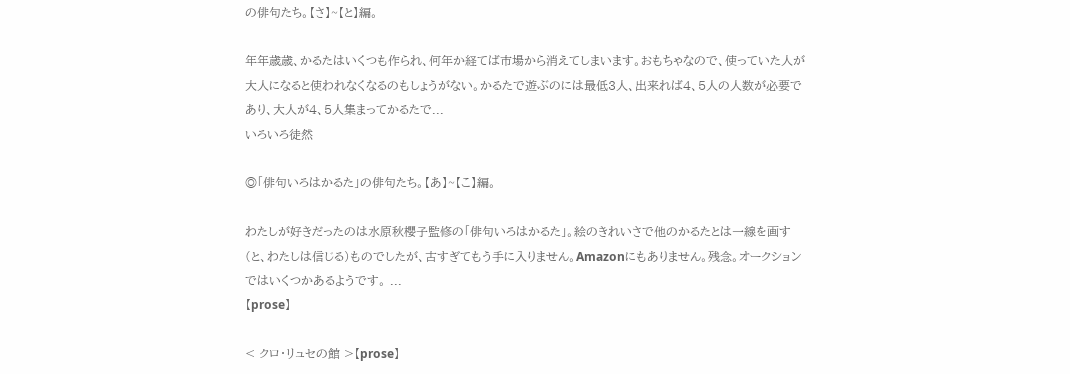の俳句たち。【さ】~【と】編。

年年歳歳、かるたはいくつも作られ、何年か経てば市場から消えてしまいます。おもちゃなので、使っていた人が大人になると使われなくなるのもしょうがない。かるたで遊ぶのには最低3人、出来れば4、5人の人数が必要であり、大人が4、5人集まってかるたで...
いろいろ徒然

◎「俳句いろはかるた」の俳句たち。【あ】~【こ】編。

わたしが好きだったのは水原秋櫻子監修の「俳句いろはかるた」。絵のきれいさで他のかるたとは一線を画す(と、わたしは信じる)ものでしたが、古すぎてもう手に入りません。Amazonにもありません。残念。オークションではいくつかあるようです。 ...
【prose】

< クロ・リュセの館 >【prose】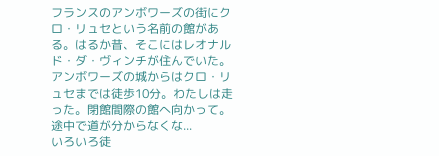フランスのアンボワーズの街にクロ・リュセという名前の館がある。はるか昔、そこにはレオナルド・ダ・ヴィンチが住んでいた。 アンボワーズの城からはクロ・リュセまでは徒歩10分。わたしは走った。閉館間際の館へ向かって。途中で道が分からなくな...
いろいろ徒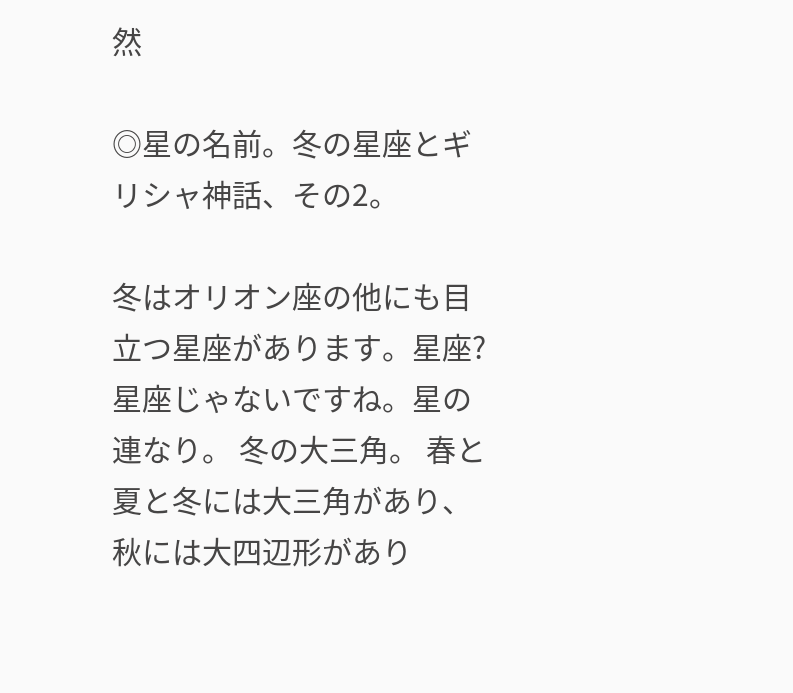然

◎星の名前。冬の星座とギリシャ神話、その2。

冬はオリオン座の他にも目立つ星座があります。星座?星座じゃないですね。星の連なり。 冬の大三角。 春と夏と冬には大三角があり、秋には大四辺形があり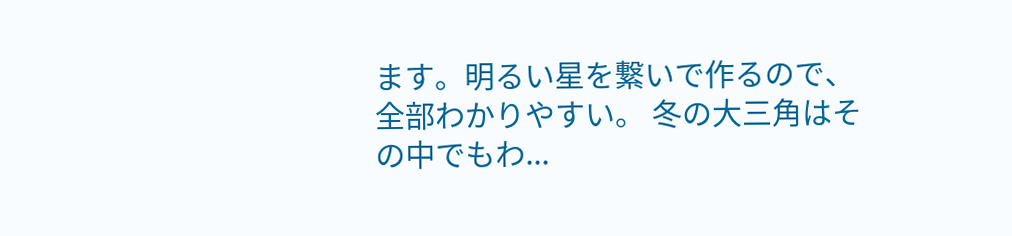ます。明るい星を繋いで作るので、全部わかりやすい。 冬の大三角はその中でもわ...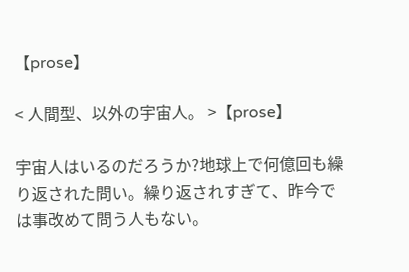【prose】

< 人間型、以外の宇宙人。 >【prose】

宇宙人はいるのだろうか?地球上で何億回も繰り返された問い。繰り返されすぎて、昨今では事改めて問う人もない。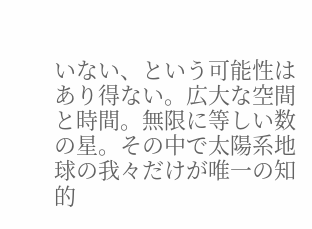いない、という可能性はあり得ない。広大な空間と時間。無限に等しい数の星。その中で太陽系地球の我々だけが唯一の知的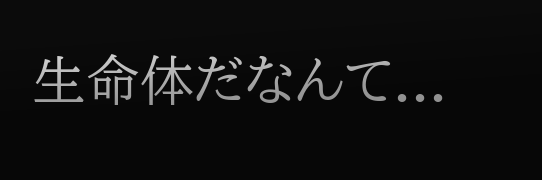生命体だなんて...